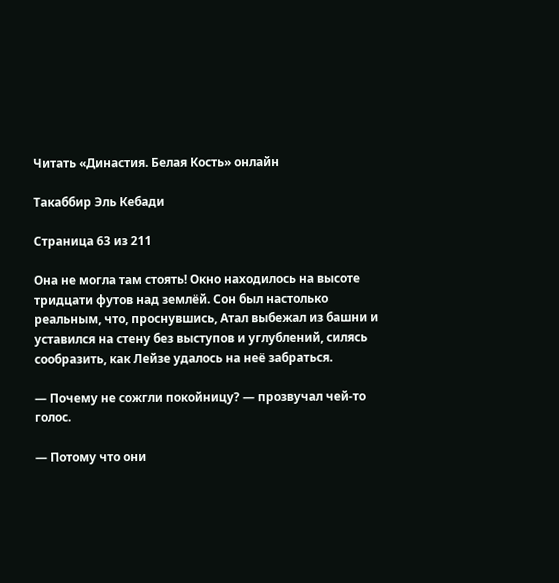Читать «Династия. Белая Кость» онлайн

Такаббир Эль Кебади

Страница 63 из 211

Она не могла там стоять! Окно находилось на высоте тридцати футов над землёй. Сон был настолько реальным, что, проснувшись, Атал выбежал из башни и уставился на стену без выступов и углублений, силясь сообразить, как Лейзе удалось на неё забраться.

— Почему не сожгли покойницу? — прозвучал чей-то голос.

— Потому что они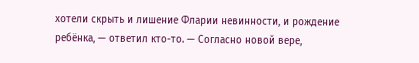хотели скрыть и лишение Фларии невинности, и рождение ребёнка, — ответил кто-то. — Согласно новой вере,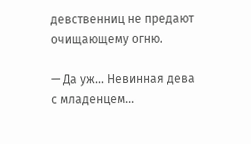девственниц не предают очищающему огню.

— Да уж… Невинная дева с младенцем…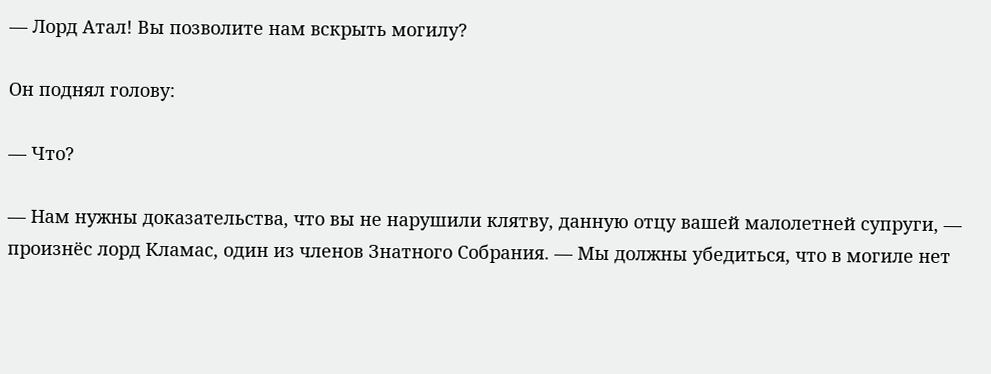— Лорд Атал! Вы позволите нам вскрыть могилу?

Он поднял голову:

— Что?

— Нам нужны доказательства, что вы не нарушили клятву, данную отцу вашей малолетней супруги, — произнёс лорд Кламас, один из членов Знатного Собрания. — Мы должны убедиться, что в могиле нет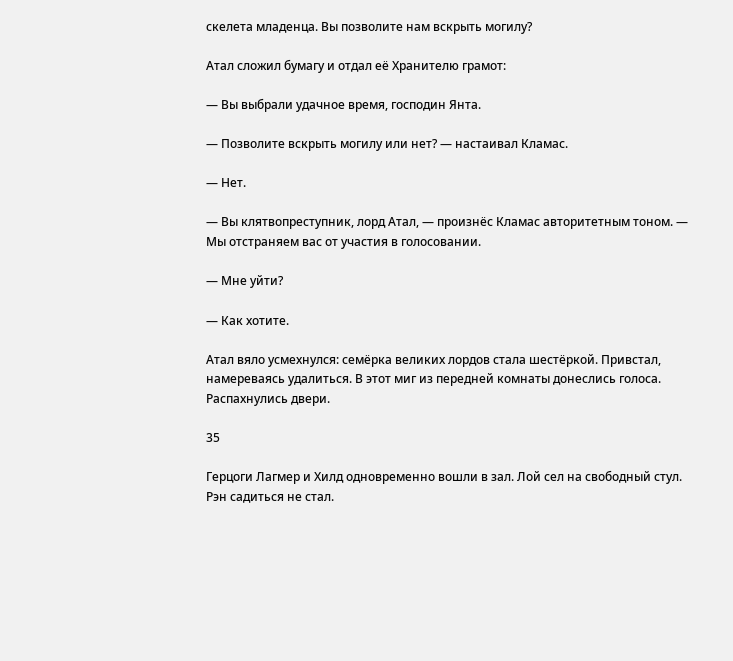скелета младенца. Вы позволите нам вскрыть могилу?

Атал сложил бумагу и отдал её Хранителю грамот:

— Вы выбрали удачное время, господин Янта.

— Позволите вскрыть могилу или нет? — настаивал Кламас.

— Нет.

— Вы клятвопреступник, лорд Атал, — произнёс Кламас авторитетным тоном. — Мы отстраняем вас от участия в голосовании.

— Мне уйти?

— Как хотите.

Атал вяло усмехнулся: семёрка великих лордов стала шестёркой. Привстал, намереваясь удалиться. В этот миг из передней комнаты донеслись голоса. Распахнулись двери.

35

Герцоги Лагмер и Хилд одновременно вошли в зал. Лой сел на свободный стул. Рэн садиться не стал.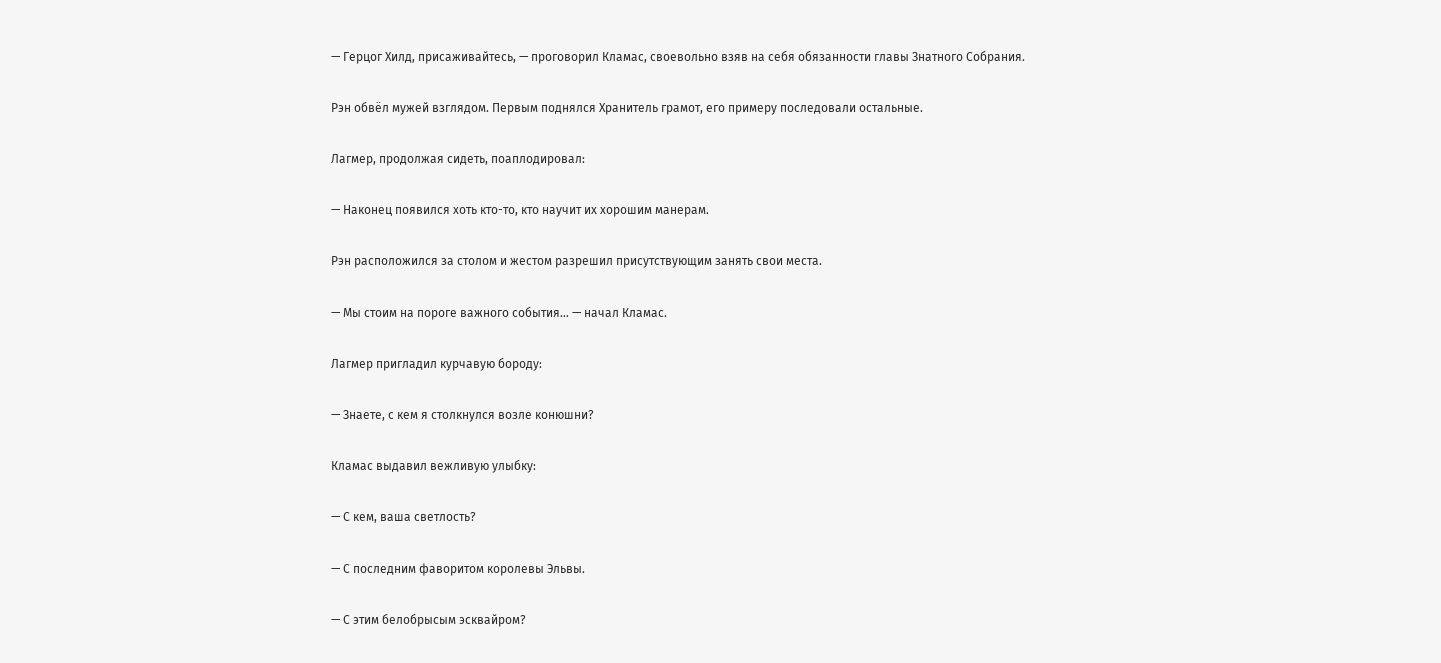— Герцог Хилд, присаживайтесь, — проговорил Кламас, своевольно взяв на себя обязанности главы Знатного Собрания.

Рэн обвёл мужей взглядом. Первым поднялся Хранитель грамот, его примеру последовали остальные.

Лагмер, продолжая сидеть, поаплодировал:

— Наконец появился хоть кто-то, кто научит их хорошим манерам.

Рэн расположился за столом и жестом разрешил присутствующим занять свои места.

— Мы стоим на пороге важного события… — начал Кламас.

Лагмер пригладил курчавую бороду:

— Знаете, с кем я столкнулся возле конюшни?

Кламас выдавил вежливую улыбку:

— С кем, ваша светлость?

— С последним фаворитом королевы Эльвы.

— С этим белобрысым эсквайром?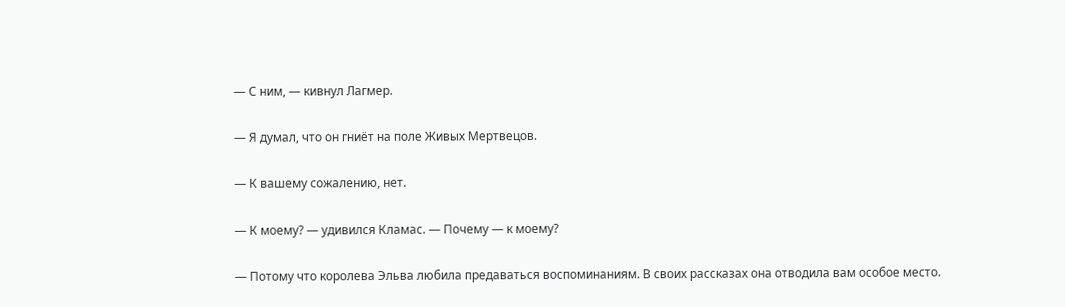— С ним, — кивнул Лагмер.

— Я думал, что он гниёт на поле Живых Мертвецов.

— К вашему сожалению, нет.

— К моему? — удивился Кламас. — Почему — к моему?

— Потому что королева Эльва любила предаваться воспоминаниям. В своих рассказах она отводила вам особое место.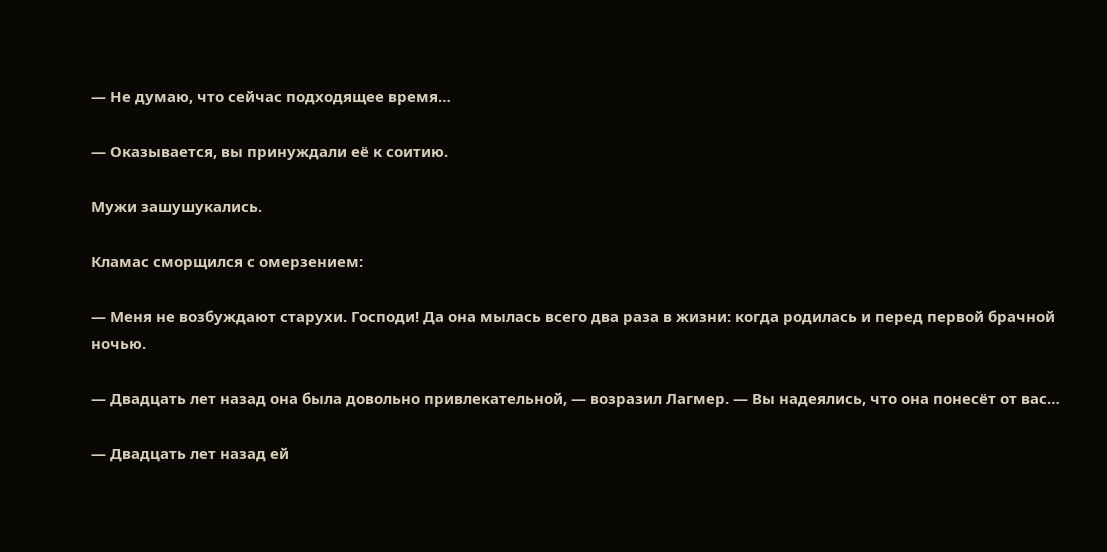— Не думаю, что сейчас подходящее время…

— Оказывается, вы принуждали её к соитию.

Мужи зашушукались.

Кламас сморщился с омерзением:

— Меня не возбуждают старухи. Господи! Да она мылась всего два раза в жизни: когда родилась и перед первой брачной ночью.

— Двадцать лет назад она была довольно привлекательной, — возразил Лагмер. — Вы надеялись, что она понесёт от вас…

— Двадцать лет назад ей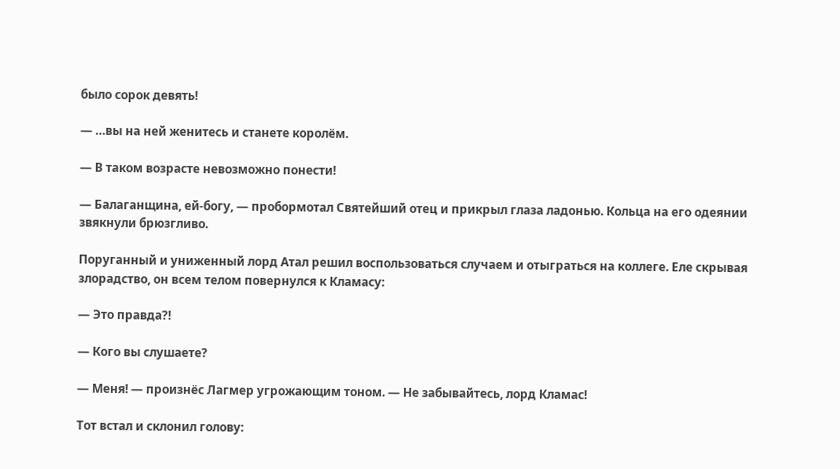было сорок девять!

— …вы на ней женитесь и станете королём.

— В таком возрасте невозможно понести!

— Балаганщина, ей-богу, — пробормотал Святейший отец и прикрыл глаза ладонью. Кольца на его одеянии звякнули брюзгливо.

Поруганный и униженный лорд Атал решил воспользоваться случаем и отыграться на коллеге. Еле скрывая злорадство, он всем телом повернулся к Кламасу:

— Это правда?!

— Кого вы слушаете?

— Меня! — произнёс Лагмер угрожающим тоном. — Не забывайтесь, лорд Кламас!

Тот встал и склонил голову: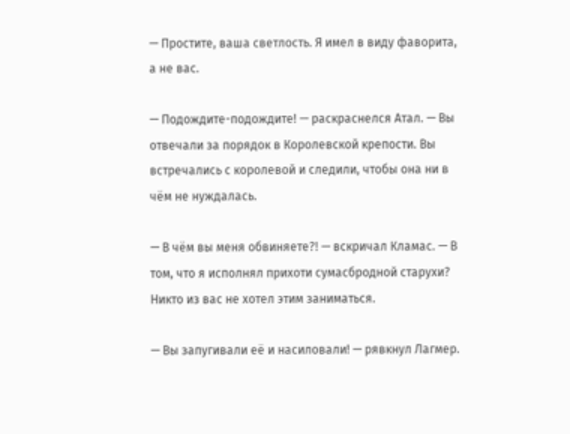— Простите, ваша светлость. Я имел в виду фаворита, а не вас.

— Подождите-подождите! — раскраснелся Атал. — Вы отвечали за порядок в Королевской крепости. Вы встречались с королевой и следили, чтобы она ни в чём не нуждалась.

— В чём вы меня обвиняете?! — вскричал Кламас. — В том, что я исполнял прихоти сумасбродной старухи? Никто из вас не хотел этим заниматься.

— Вы запугивали её и насиловали! — рявкнул Лагмер.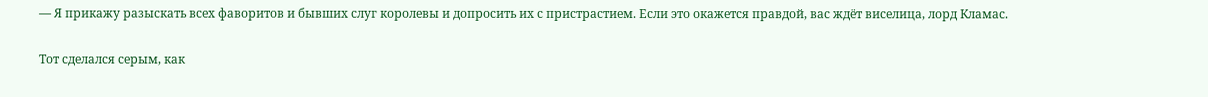— Я прикажу разыскать всех фаворитов и бывших слуг королевы и допросить их с пристрастием. Если это окажется правдой, вас ждёт виселица, лорд Кламас.

Тот сделался серым, как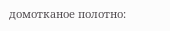домотканое полотно: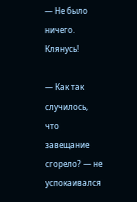— Не было ничего. Клянусь!

— Как так случилось, что завещание сгорело? — не успокаивался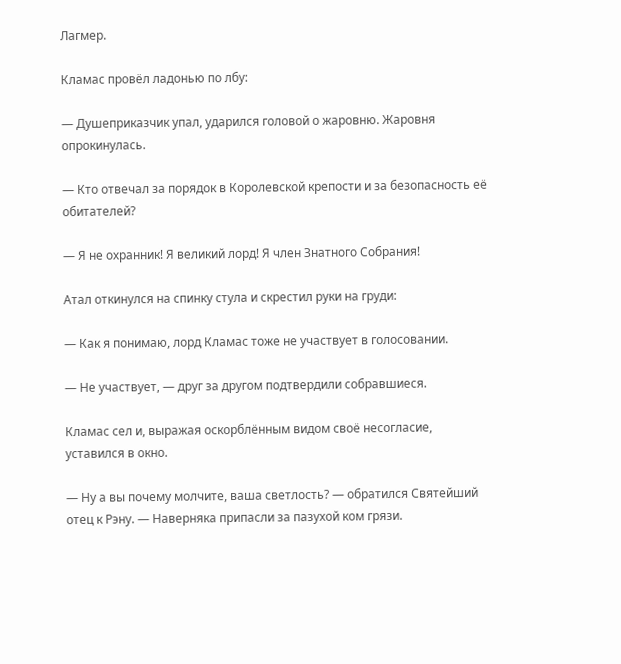Лагмер.

Кламас провёл ладонью по лбу:

— Душеприказчик упал, ударился головой о жаровню. Жаровня опрокинулась.

— Кто отвечал за порядок в Королевской крепости и за безопасность её обитателей?

— Я не охранник! Я великий лорд! Я член Знатного Собрания!

Атал откинулся на спинку стула и скрестил руки на груди:

— Как я понимаю, лорд Кламас тоже не участвует в голосовании.

— Не участвует, — друг за другом подтвердили собравшиеся.

Кламас сел и, выражая оскорблённым видом своё несогласие, уставился в окно.

— Ну а вы почему молчите, ваша светлость? — обратился Святейший отец к Рэну. — Наверняка припасли за пазухой ком грязи.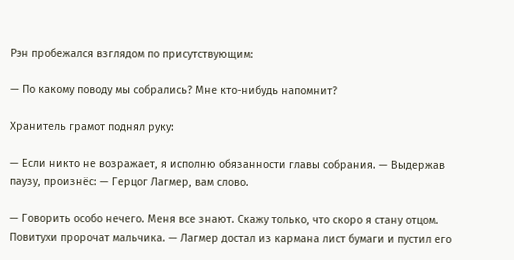Рэн пробежался взглядом по присутствующим:

— По какому поводу мы собрались? Мне кто-нибудь напомнит?

Хранитель грамот поднял руку:

— Если никто не возражает, я исполню обязанности главы собрания. — Выдержав паузу, произнёс: — Герцог Лагмер, вам слово.

— Говорить особо нечего. Меня все знают. Скажу только, что скоро я стану отцом. Повитухи пророчат мальчика. — Лагмер достал из кармана лист бумаги и пустил его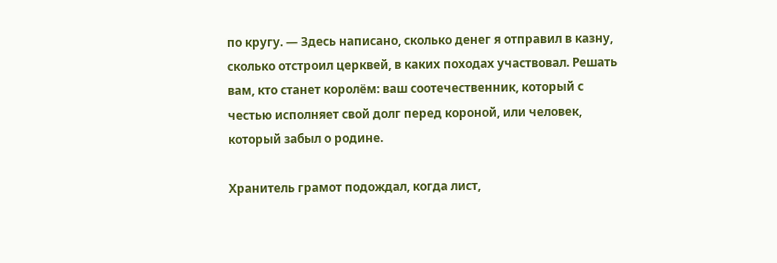по кругу. — Здесь написано, сколько денег я отправил в казну, сколько отстроил церквей, в каких походах участвовал. Решать вам, кто станет королём: ваш соотечественник, который с честью исполняет свой долг перед короной, или человек, который забыл о родине.

Хранитель грамот подождал, когда лист,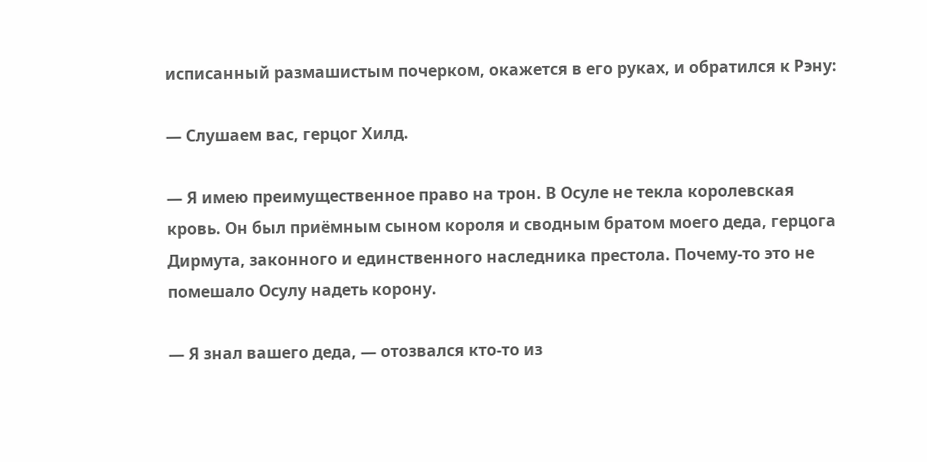исписанный размашистым почерком, окажется в его руках, и обратился к Рэну:

— Слушаем вас, герцог Хилд.

— Я имею преимущественное право на трон. В Осуле не текла королевская кровь. Он был приёмным сыном короля и сводным братом моего деда, герцога Дирмута, законного и единственного наследника престола. Почему-то это не помешало Осулу надеть корону.

— Я знал вашего деда, — отозвался кто-то из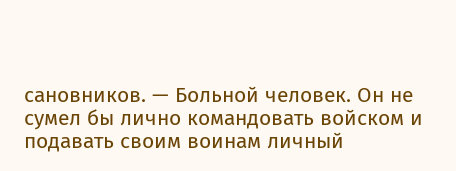сановников. — Больной человек. Он не сумел бы лично командовать войском и подавать своим воинам личный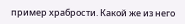пример храбрости. Какой же из него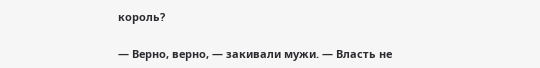король?

— Верно, верно, — закивали мужи. — Власть не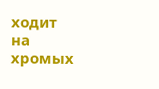ходит на хромых